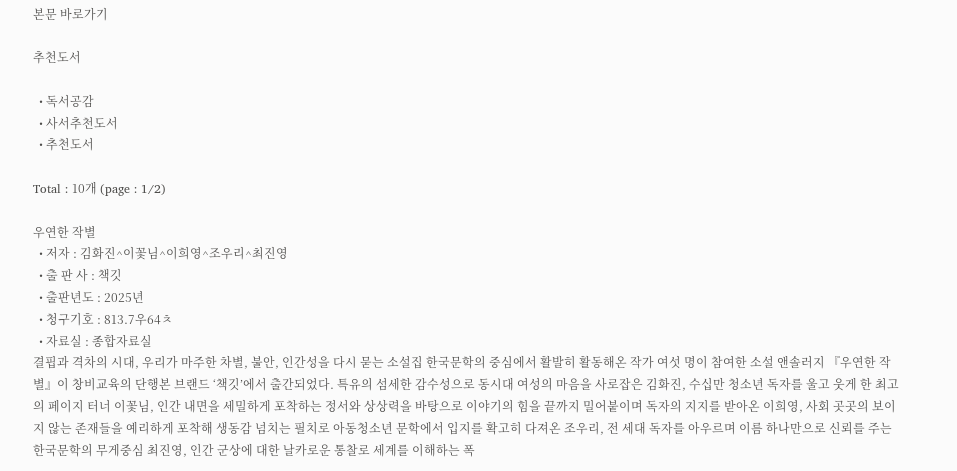본문 바로가기

추천도서

  • 독서공감
  • 사서추천도서
  • 추천도서

Total : 10개 (page : 1/2)

우연한 작별
  • 저자 : 김화진^이꽃님^이희영^조우리^최진영
  • 출 판 사 : 책깃
  • 출판년도 : 2025년
  • 청구기호 : 813.7우64ㅊ
  • 자료실 : 종합자료실
결핍과 격차의 시대, 우리가 마주한 차별, 불안, 인간성을 다시 묻는 소설집 한국문학의 중심에서 활발히 활동해온 작가 여섯 명이 참여한 소설 앤솔러지 『우연한 작별』이 창비교육의 단행본 브랜드 ‘책깃’에서 출간되었다. 특유의 섬세한 감수성으로 동시대 여성의 마음을 사로잡은 김화진, 수십만 청소년 독자를 울고 웃게 한 최고의 페이지 터너 이꽃님, 인간 내면을 세밀하게 포착하는 정서와 상상력을 바탕으로 이야기의 힘을 끝까지 밀어붙이며 독자의 지지를 받아온 이희영, 사회 곳곳의 보이지 않는 존재들을 예리하게 포착해 생동감 넘치는 필치로 아동청소년 문학에서 입지를 확고히 다져온 조우리, 전 세대 독자를 아우르며 이름 하나만으로 신뢰를 주는 한국문학의 무게중심 최진영, 인간 군상에 대한 날카로운 통찰로 세계를 이해하는 폭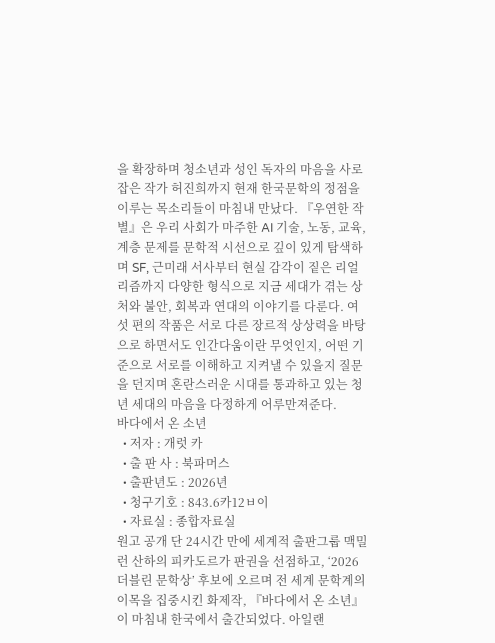을 확장하며 청소년과 성인 독자의 마음을 사로잡은 작가 허진희까지 현재 한국문학의 정점을 이루는 목소리들이 마침내 만났다. 『우연한 작별』은 우리 사회가 마주한 AI 기술, 노동, 교육, 계층 문제를 문학적 시선으로 깊이 있게 탐색하며 SF, 근미래 서사부터 현실 감각이 짙은 리얼리즘까지 다양한 형식으로 지금 세대가 겪는 상처와 불안, 회복과 연대의 이야기를 다룬다. 여섯 편의 작품은 서로 다른 장르적 상상력을 바탕으로 하면서도 인간다움이란 무엇인지, 어떤 기준으로 서로를 이해하고 지켜낼 수 있을지 질문을 던지며 혼란스러운 시대를 통과하고 있는 청년 세대의 마음을 다정하게 어루만져준다.
바다에서 온 소년
  • 저자 : 개럿 카
  • 출 판 사 : 북파머스
  • 출판년도 : 2026년
  • 청구기호 : 843.6카12ㅂ이
  • 자료실 : 종합자료실
원고 공개 단 24시간 만에 세계적 출판그룹 맥밀런 산하의 피카도르가 판권을 선점하고, ‘2026 더블린 문학상’ 후보에 오르며 전 세계 문학계의 이목을 집중시킨 화제작, 『바다에서 온 소년』이 마침내 한국에서 출간되었다. 아일랜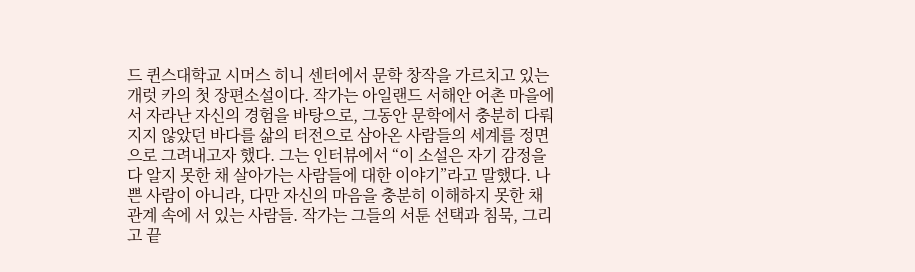드 퀸스대학교 시머스 히니 센터에서 문학 창작을 가르치고 있는 개럿 카의 첫 장편소설이다. 작가는 아일랜드 서해안 어촌 마을에서 자라난 자신의 경험을 바탕으로, 그동안 문학에서 충분히 다뤄지지 않았던 바다를 삶의 터전으로 삼아온 사람들의 세계를 정면으로 그려내고자 했다. 그는 인터뷰에서 “이 소설은 자기 감정을 다 알지 못한 채 살아가는 사람들에 대한 이야기”라고 말했다. 나쁜 사람이 아니라, 다만 자신의 마음을 충분히 이해하지 못한 채 관계 속에 서 있는 사람들. 작가는 그들의 서툰 선택과 침묵, 그리고 끝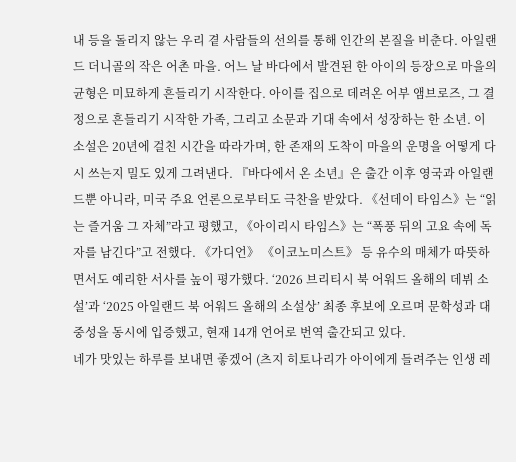내 등을 돌리지 않는 우리 곁 사람들의 선의를 통해 인간의 본질을 비춘다. 아일랜드 더니골의 작은 어촌 마을. 어느 날 바다에서 발견된 한 아이의 등장으로 마을의 균형은 미묘하게 흔들리기 시작한다. 아이를 집으로 데려온 어부 앰브로즈, 그 결정으로 흔들리기 시작한 가족, 그리고 소문과 기대 속에서 성장하는 한 소년. 이 소설은 20년에 걸친 시간을 따라가며, 한 존재의 도착이 마을의 운명을 어떻게 다시 쓰는지 밀도 있게 그려낸다. 『바다에서 온 소년』은 출간 이후 영국과 아일랜드뿐 아니라, 미국 주요 언론으로부터도 극찬을 받았다. 《선데이 타임스》는 “읽는 즐거움 그 자체”라고 평했고, 《아이리시 타임스》는 “폭풍 뒤의 고요 속에 독자를 남긴다”고 전했다. 《가디언》 《이코노미스트》 등 유수의 매체가 따뜻하면서도 예리한 서사를 높이 평가했다. ‘2026 브리티시 북 어워드 올해의 데뷔 소설’과 ‘2025 아일랜드 북 어워드 올해의 소설상’ 최종 후보에 오르며 문학성과 대중성을 동시에 입증했고, 현재 14개 언어로 번역 출간되고 있다.
네가 맛있는 하루를 보내면 좋겠어 (츠지 히토나리가 아이에게 들려주는 인생 레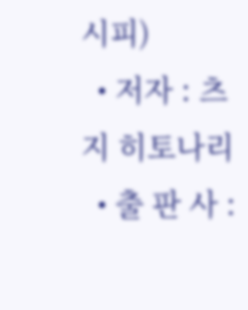시피)
  • 저자 : 츠지 히토나리
  • 출 판 사 :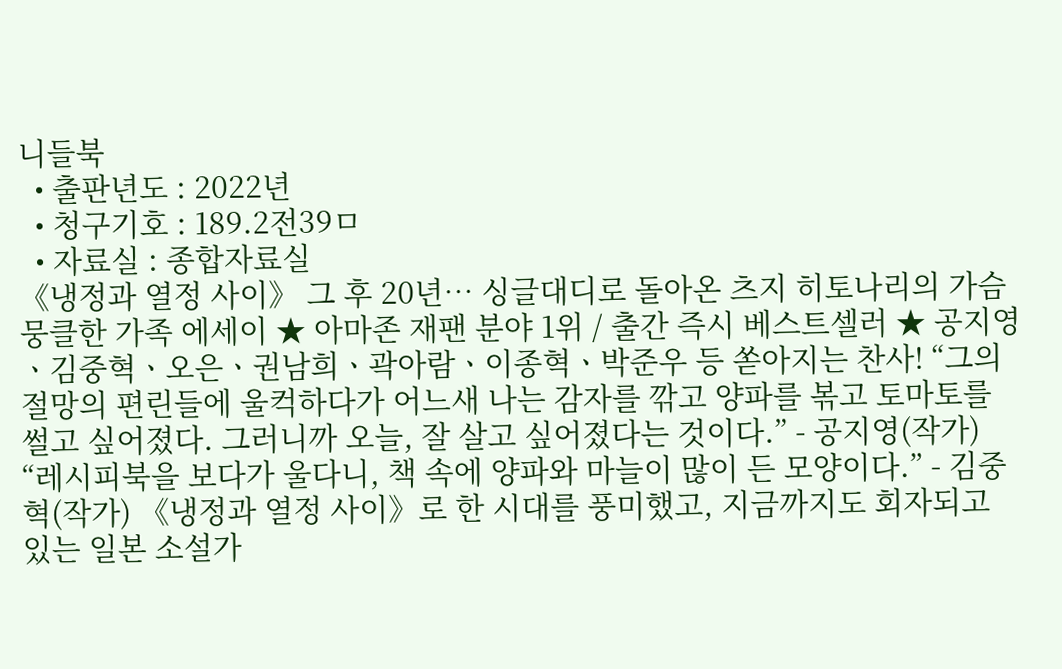니들북
  • 출판년도 : 2022년
  • 청구기호 : 189.2전39ㅁ
  • 자료실 : 종합자료실
《냉정과 열정 사이》 그 후 20년… 싱글대디로 돌아온 츠지 히토나리의 가슴 뭉클한 가족 에세이 ★ 아마존 재팬 분야 1위 / 출간 즉시 베스트셀러 ★ 공지영ㆍ김중혁ㆍ오은ㆍ권남희ㆍ곽아람ㆍ이종혁ㆍ박준우 등 쏟아지는 찬사! “그의 절망의 편린들에 울컥하다가 어느새 나는 감자를 깎고 양파를 볶고 토마토를 썰고 싶어졌다. 그러니까 오늘, 잘 살고 싶어졌다는 것이다.” - 공지영(작가) “레시피북을 보다가 울다니, 책 속에 양파와 마늘이 많이 든 모양이다.” - 김중혁(작가) 《냉정과 열정 사이》로 한 시대를 풍미했고, 지금까지도 회자되고 있는 일본 소설가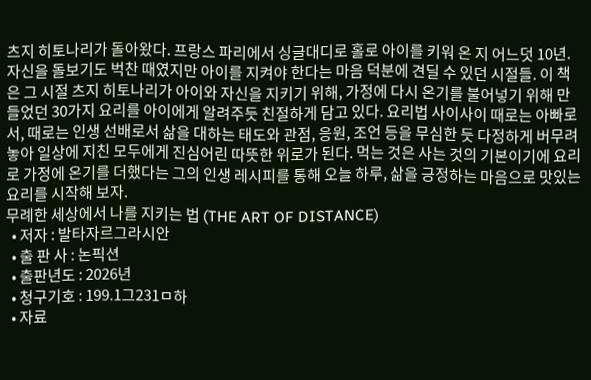츠지 히토나리가 돌아왔다. 프랑스 파리에서 싱글대디로 홀로 아이를 키워 온 지 어느덧 10년. 자신을 돌보기도 벅찬 때였지만 아이를 지켜야 한다는 마음 덕분에 견딜 수 있던 시절들. 이 책은 그 시절 츠지 히토나리가 아이와 자신을 지키기 위해, 가정에 다시 온기를 불어넣기 위해 만들었던 30가지 요리를 아이에게 알려주듯 친절하게 담고 있다. 요리법 사이사이 때로는 아빠로서, 때로는 인생 선배로서 삶을 대하는 태도와 관점, 응원, 조언 등을 무심한 듯 다정하게 버무려 놓아 일상에 지친 모두에게 진심어린 따뜻한 위로가 된다. 먹는 것은 사는 것의 기본이기에 요리로 가정에 온기를 더했다는 그의 인생 레시피를 통해 오늘 하루, 삶을 긍정하는 마음으로 맛있는 요리를 시작해 보자.
무례한 세상에서 나를 지키는 법 (THE ART OF DISTANCE)
  • 저자 : 발타자르그라시안
  • 출 판 사 : 논픽션
  • 출판년도 : 2026년
  • 청구기호 : 199.1그231ㅁ하
  • 자료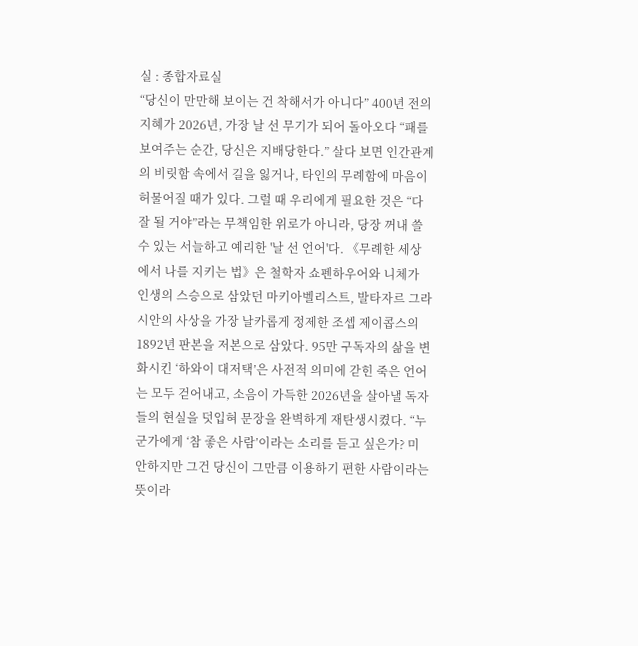실 : 종합자료실
“당신이 만만해 보이는 건 착해서가 아니다” 400년 전의 지혜가 2026년, 가장 날 선 무기가 되어 돌아오다 “패를 보여주는 순간, 당신은 지배당한다.” 살다 보면 인간관계의 비릿함 속에서 길을 잃거나, 타인의 무례함에 마음이 허물어질 때가 있다. 그럴 때 우리에게 필요한 것은 “다 잘 될 거야”라는 무책임한 위로가 아니라, 당장 꺼내 쓸 수 있는 서늘하고 예리한 '날 선 언어'다. 《무례한 세상에서 나를 지키는 법》은 철학자 쇼펜하우어와 니체가 인생의 스승으로 삼았던 마키아벨리스트, 발타자르 그라시안의 사상을 가장 날카롭게 정제한 조셉 제이콥스의 1892년 판본을 저본으로 삼았다. 95만 구독자의 삶을 변화시킨 ‘하와이 대저택’은 사전적 의미에 갇힌 죽은 언어는 모두 걷어내고, 소음이 가득한 2026년을 살아낼 독자들의 현실을 덧입혀 문장을 완벽하게 재탄생시켰다. “누군가에게 ‘참 좋은 사람’이라는 소리를 듣고 싶은가? 미안하지만 그건 당신이 그만큼 이용하기 편한 사람이라는 뜻이라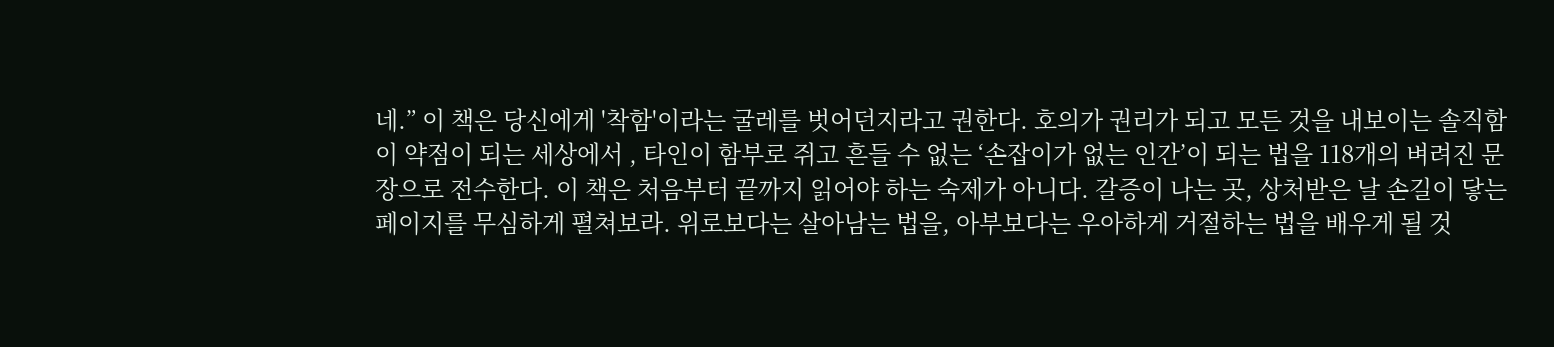네.” 이 책은 당신에게 '착함'이라는 굴레를 벗어던지라고 권한다. 호의가 권리가 되고 모든 것을 내보이는 솔직함이 약점이 되는 세상에서 , 타인이 함부로 쥐고 흔들 수 없는 ‘손잡이가 없는 인간’이 되는 법을 118개의 벼려진 문장으로 전수한다. 이 책은 처음부터 끝까지 읽어야 하는 숙제가 아니다. 갈증이 나는 곳, 상처받은 날 손길이 닿는 페이지를 무심하게 펼쳐보라. 위로보다는 살아남는 법을, 아부보다는 우아하게 거절하는 법을 배우게 될 것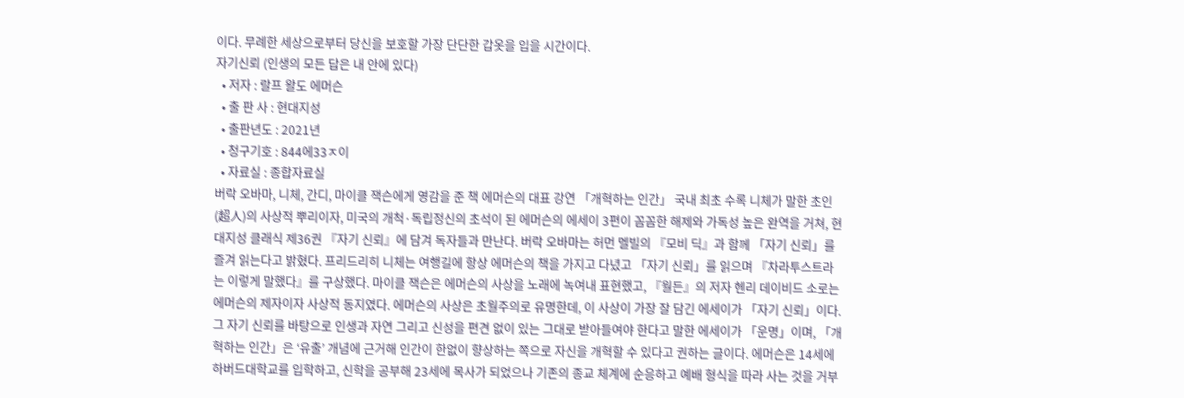이다. 무례한 세상으로부터 당신을 보호할 가장 단단한 갑옷을 입을 시간이다.
자기신뢰 (인생의 모든 답은 내 안에 있다)
  • 저자 : 랄프 왈도 에머슨
  • 출 판 사 : 현대지성
  • 출판년도 : 2021년
  • 청구기호 : 844에33ㅈ이
  • 자료실 : 종합자료실
버락 오바마, 니체, 간디, 마이클 잭슨에게 영감을 준 책 에머슨의 대표 강연 「개혁하는 인간」 국내 최초 수록 니체가 말한 초인(超人)의 사상적 뿌리이자, 미국의 개척·독립정신의 초석이 된 에머슨의 에세이 3편이 꼼꼼한 해제와 가독성 높은 완역을 거쳐, 현대지성 클래식 제36권 『자기 신뢰』에 담겨 독자들과 만난다. 버락 오바마는 허먼 멜빌의 『모비 딕』과 함께 「자기 신뢰」를 즐겨 읽는다고 밝혔다. 프리드리히 니체는 여행길에 항상 에머슨의 책을 가지고 다녔고 「자기 신뢰」를 읽으며 『차라투스트라는 이렇게 말했다』를 구상했다. 마이클 잭슨은 에머슨의 사상을 노래에 녹여내 표현했고, 『월든』의 저자 헨리 데이비드 소로는 에머슨의 제자이자 사상적 동지였다. 에머슨의 사상은 초월주의로 유명한데, 이 사상이 가장 잘 담긴 에세이가 「자기 신뢰」이다. 그 자기 신뢰를 바탕으로 인생과 자연 그리고 신성을 편견 없이 있는 그대로 받아들여야 한다고 말한 에세이가 「운명」이며, 「개혁하는 인간」은 ‘유출’ 개념에 근거해 인간이 한없이 향상하는 쪽으로 자신을 개혁할 수 있다고 권하는 글이다. 에머슨은 14세에 하버드대학교를 입학하고, 신학을 공부해 23세에 목사가 되었으나 기존의 종교 체계에 순응하고 예배 형식을 따라 사는 것을 거부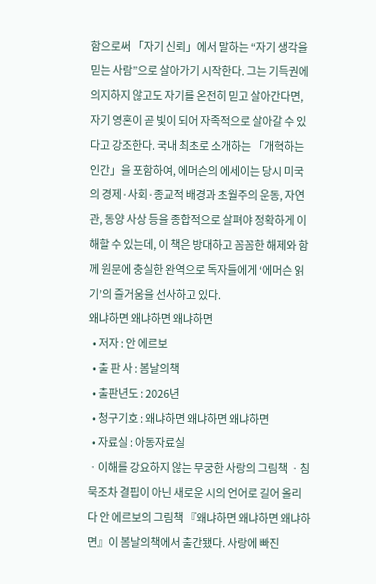함으로써 「자기 신뢰」에서 말하는 “자기 생각을 믿는 사람”으로 살아가기 시작한다. 그는 기득권에 의지하지 않고도 자기를 온전히 믿고 살아간다면, 자기 영혼이 곧 빛이 되어 자족적으로 살아갈 수 있다고 강조한다. 국내 최초로 소개하는 「개혁하는 인간」을 포함하여, 에머슨의 에세이는 당시 미국의 경제·사회·종교적 배경과 초월주의 운동, 자연관, 동양 사상 등을 종합적으로 살펴야 정확하게 이해할 수 있는데, 이 책은 방대하고 꼼꼼한 해제와 함께 원문에 충실한 완역으로 독자들에게 ‘에머슨 읽기’의 즐거움을 선사하고 있다.
왜냐하면 왜냐하면 왜냐하면
  • 저자 : 안 에르보
  • 출 판 사 : 봄날의책
  • 출판년도 : 2026년
  • 청구기호 : 왜냐하면 왜냐하면 왜냐하면
  • 자료실 : 아동자료실
ㆍ이해를 강요하지 않는 무궁한 사랑의 그림책 ㆍ침묵조차 결핍이 아닌 새로운 시의 언어로 길어 올리다 안 에르보의 그림책 『왜냐하면 왜냐하면 왜냐하면』이 봄날의책에서 출간됐다. 사랑에 빠진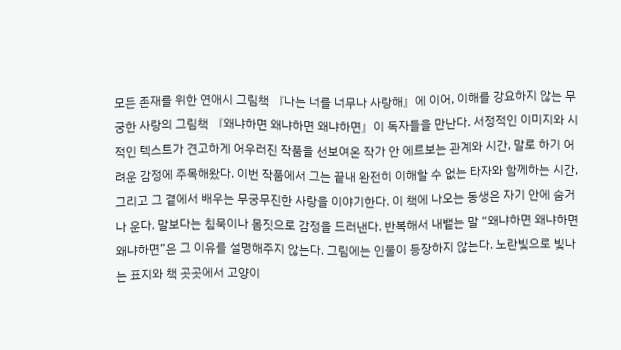모든 존재를 위한 연애시 그림책 『나는 너를 너무나 사랑해』에 이어, 이해를 강요하지 않는 무궁한 사랑의 그림책 『왜냐하면 왜냐하면 왜냐하면』이 독자들을 만난다. 서정적인 이미지와 시적인 텍스트가 견고하게 어우러진 작품을 선보여온 작가 안 에르보는 관계와 시간, 말로 하기 어려운 감정에 주목해왔다. 이번 작품에서 그는 끝내 완전히 이해할 수 없는 타자와 함께하는 시간, 그리고 그 곁에서 배우는 무궁무진한 사랑을 이야기한다. 이 책에 나오는 동생은 자기 안에 숨거나 운다. 말보다는 침묵이나 몸짓으로 감정을 드러낸다. 반복해서 내뱉는 말 “왜냐하면 왜냐하면 왜냐하면”은 그 이유를 설명해주지 않는다. 그림에는 인물이 등장하지 않는다. 노란빛으로 빛나는 표지와 책 곳곳에서 고양이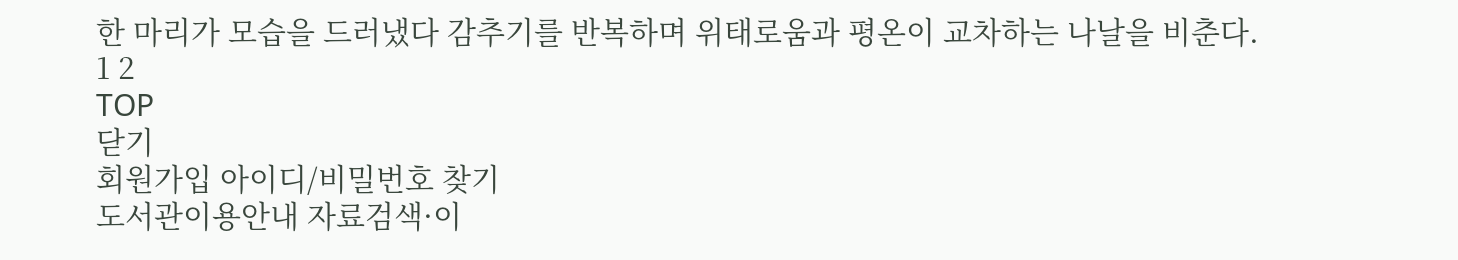한 마리가 모습을 드러냈다 감추기를 반복하며 위태로움과 평온이 교차하는 나날을 비춘다.
1 2
TOP
닫기
회원가입 아이디/비밀번호 찾기
도서관이용안내 자료검색·이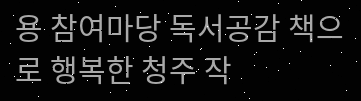용 참여마당 독서공감 책으로 행복한 청주 작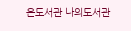은도서관 나의도서관